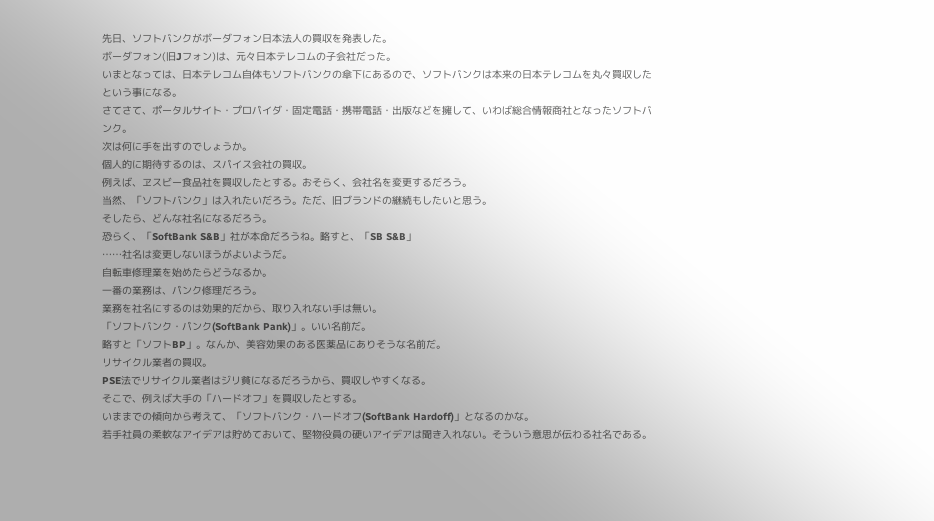先日、ソフトバンクがボーダフォン日本法人の買収を発表した。
ボーダフォン(旧Jフォン)は、元々日本テレコムの子会社だった。
いまとなっては、日本テレコム自体もソフトバンクの傘下にあるので、ソフトバンクは本来の日本テレコムを丸々買収したという事になる。
さてさて、ポータルサイト・プロパイダ・固定電話・携帯電話・出版などを擁して、いわば総合情報商社となったソフトバンク。
次は何に手を出すのでしょうか。
個人的に期待するのは、スパイス会社の買収。
例えば、ヱスビー食品社を買収したとする。おそらく、会社名を変更するだろう。
当然、「ソフトバンク」は入れたいだろう。ただ、旧ブランドの継続もしたいと思う。
そしたら、どんな社名になるだろう。
恐らく、「SoftBank S&B」社が本命だろうね。略すと、「SB S&B」
……社名は変更しないほうがよいようだ。
自転車修理業を始めたらどうなるか。
一番の業務は、パンク修理だろう。
業務を社名にするのは効果的だから、取り入れない手は無い。
「ソフトバンク・パンク(SoftBank Pank)」。いい名前だ。
略すと「ソフトBP」。なんか、美容効果のある医薬品にありそうな名前だ。
リサイクル業者の買収。
PSE法でリサイクル業者はジリ貧になるだろうから、買収しやすくなる。
そこで、例えば大手の「ハードオフ」を買収したとする。
いままでの傾向から考えて、「ソフトバンク・ハードオフ(SoftBank Hardoff)」となるのかな。
若手社員の柔軟なアイデアは貯めておいて、堅物役員の硬いアイデアは聞き入れない。そういう意思が伝わる社名である。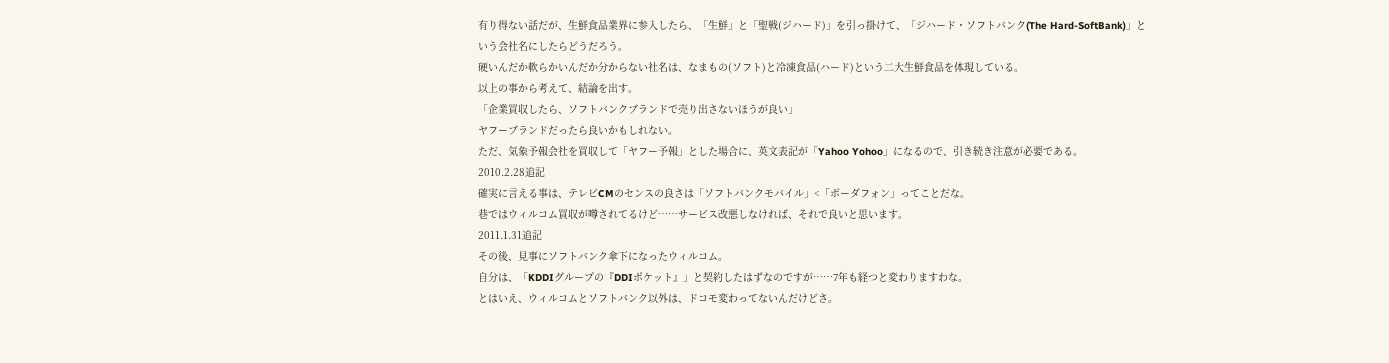有り得ない話だが、生鮮食品業界に参入したら、「生鮮」と「聖戦(ジハード)」を引っ掛けて、「ジハード・ソフトバンク(The Hard-SoftBank)」という会社名にしたらどうだろう。
硬いんだか軟らかいんだか分からない社名は、なまもの(ソフト)と冷凍食品(ハード)という二大生鮮食品を体現している。
以上の事から考えて、結論を出す。
「企業買収したら、ソフトバンクブランドで売り出さないほうが良い」
ヤフーブランドだったら良いかもしれない。
ただ、気象予報会社を買収して「ヤフー予報」とした場合に、英文表記が「Yahoo Yohoo」になるので、引き続き注意が必要である。
2010.2.28追記
確実に言える事は、テレビCMのセンスの良さは「ソフトバンクモバイル」<「ボーダフォン」ってことだな。
巷ではウィルコム買収が噂されてるけど……サービス改悪しなければ、それで良いと思います。
2011.1.31追記
その後、見事にソフトバンク傘下になったウィルコム。
自分は、「KDDIグループの『DDIポケット』」と契約したはずなのですが……7年も経つと変わりますわな。
とはいえ、ウィルコムとソフトバンク以外は、ドコモ変わってないんだけどさ。